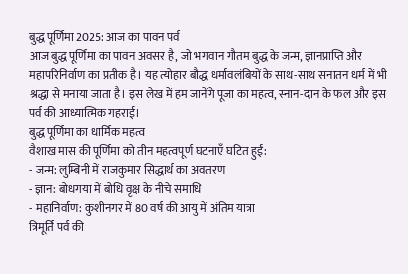बुद्ध पूर्णिमा 2025: आज का पावन पर्व
आज बुद्ध पूर्णिमा का पावन अवसर है, जो भगवान गौतम बुद्ध के जन्म, ज्ञानप्राप्ति और महापरिनिर्वाण का प्रतीक है। यह त्योहार बौद्ध धर्मावलंबियों के साथ-साथ सनातन धर्म में भी श्रद्धा से मनाया जाता है। इस लेख में हम जानेंगे पूजा का महत्व, स्नान-दान के फल और इस पर्व की आध्यात्मिक गहराई।
बुद्ध पूर्णिमा का धार्मिक महत्व
वैशाख मास की पूर्णिमा को तीन महत्वपूर्ण घटनाएँ घटित हुईं:
- जन्म: लुम्बिनी में राजकुमार सिद्धार्थ का अवतरण
- ज्ञान: बोधगया में बोधि वृक्ष के नीचे समाधि
- महानिर्वाण: कुशीनगर में 80 वर्ष की आयु में अंतिम यात्रा
त्रिमूर्ति पर्व की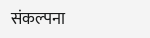संकल्पना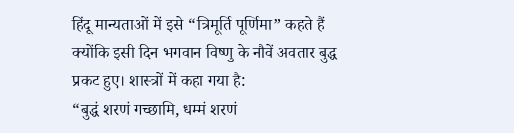हिंदू मान्यताओं में इसे “त्रिमूर्ति पूर्णिमा” कहते हैं क्योंकि इसी दिन भगवान विष्णु के नौवें अवतार बुद्ध प्रकट हुए। शास्त्रों में कहा गया है:
“बुद्धं शरणं गच्छामि, धम्मं शरणं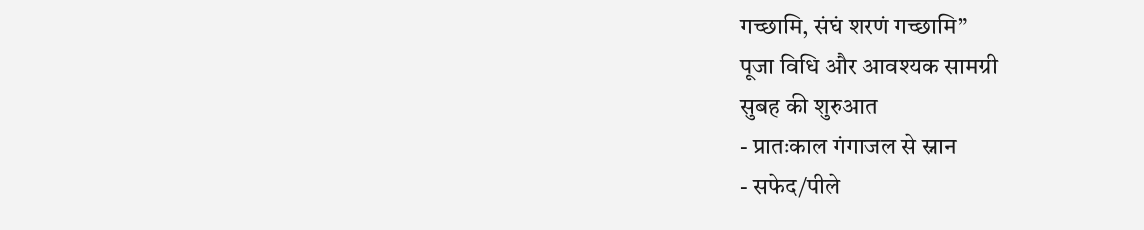गच्छामि, संघं शरणं गच्छामि”
पूजा विधि और आवश्यक सामग्री
सुबह की शुरुआत
- प्रातःकाल गंगाजल से स्नान
- सफेद/पीले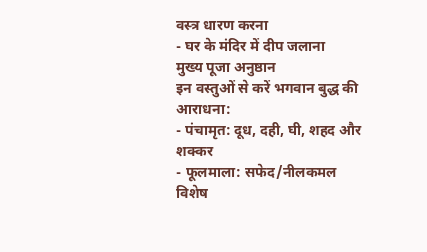वस्त्र धारण करना
- घर के मंदिर में दीप जलाना
मुख्य पूजा अनुष्ठान
इन वस्तुओं से करें भगवान बुद्ध की आराधना:
- पंचामृत: दूध, दही, घी, शहद और शक्कर
- फूलमाला: सफेद/नीलकमल विशेष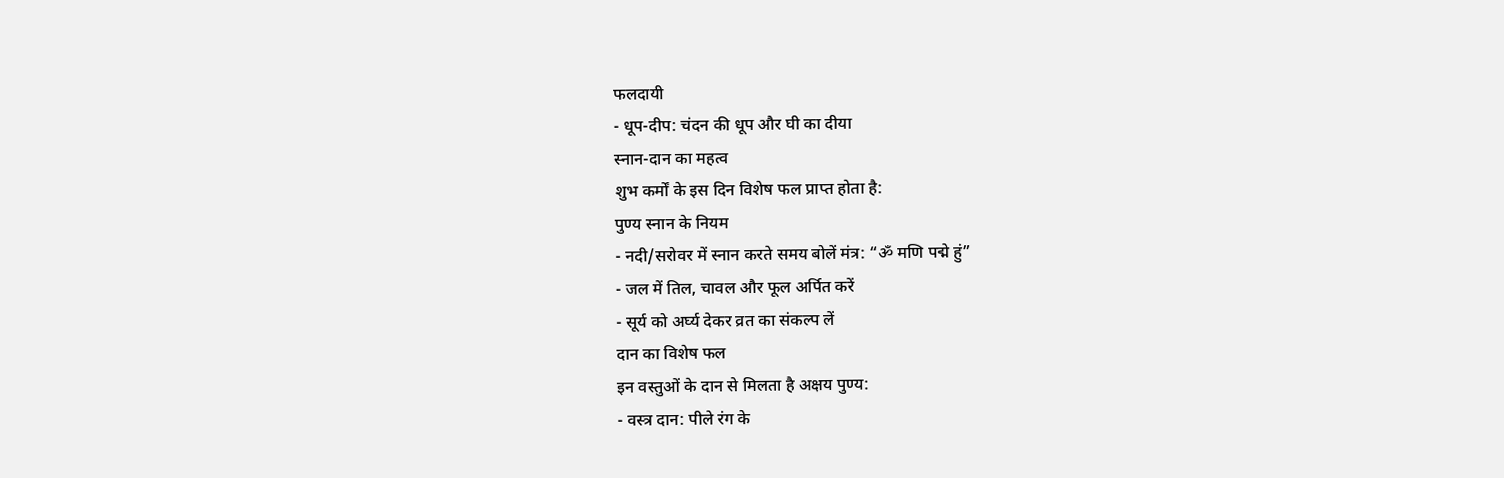फलदायी
- धूप-दीप: चंदन की धूप और घी का दीया
स्नान-दान का महत्व
शुभ कर्मों के इस दिन विशेष फल प्राप्त होता है:
पुण्य स्नान के नियम
- नदी/सरोवर में स्नान करते समय बोलें मंत्र: “ॐ मणि पद्मे हुं”
- जल में तिल, चावल और फूल अर्पित करें
- सूर्य को अर्घ्य देकर व्रत का संकल्प लें
दान का विशेष फल
इन वस्तुओं के दान से मिलता है अक्षय पुण्य:
- वस्त्र दान: पीले रंग के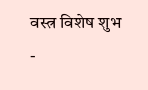वस्त्र विशेष शुभ
-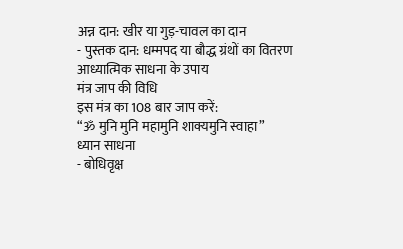अन्न दान: खीर या गुड़-चावल का दान
- पुस्तक दान: धम्मपद या बौद्ध ग्रंथों का वितरण
आध्यात्मिक साधना के उपाय
मंत्र जाप की विधि
इस मंत्र का 108 बार जाप करें:
“ॐ मुनि मुनि महामुनि शाक्यमुनि स्वाहा”
ध्यान साधना
- बोधिवृक्ष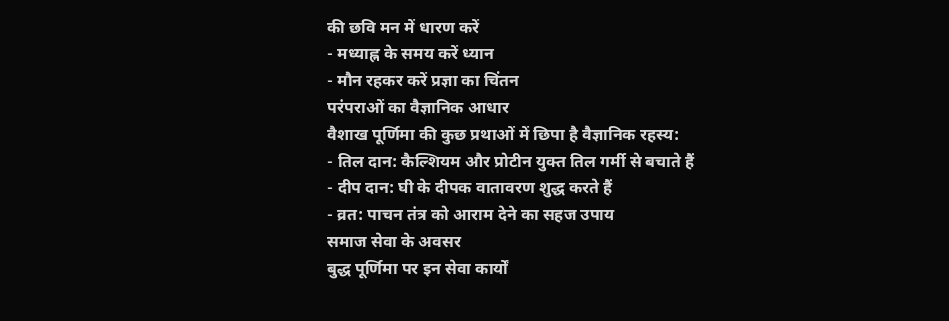की छवि मन में धारण करें
- मध्याह्न के समय करें ध्यान
- मौन रहकर करें प्रज्ञा का चिंतन
परंपराओं का वैज्ञानिक आधार
वैशाख पूर्णिमा की कुछ प्रथाओं में छिपा है वैज्ञानिक रहस्य:
- तिल दान: कैल्शियम और प्रोटीन युक्त तिल गर्मी से बचाते हैं
- दीप दान: घी के दीपक वातावरण शुद्ध करते हैं
- व्रत: पाचन तंत्र को आराम देने का सहज उपाय
समाज सेवा के अवसर
बुद्ध पूर्णिमा पर इन सेवा कार्यों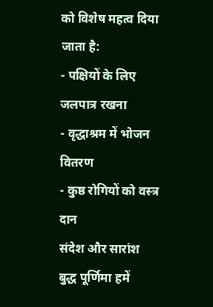को विशेष महत्व दिया जाता है:
- पक्षियों के लिए जलपात्र रखना
- वृद्धाश्रम में भोजन वितरण
- कुष्ठ रोगियों को वस्त्र दान
संदेश और सारांश
बुद्ध पूर्णिमा हमें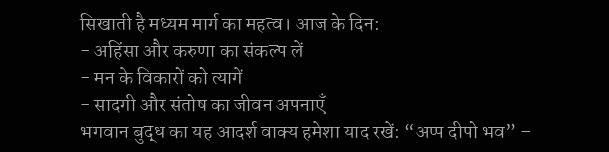सिखाती है मध्यम मार्ग का महत्व। आज के दिन:
- अहिंसा और करुणा का संकल्प लें
- मन के विकारों को त्यागें
- सादगी और संतोष का जीवन अपनाएँ
भगवान बुद्ध का यह आदर्श वाक्य हमेशा याद रखें: “अप्प दीपो भव” –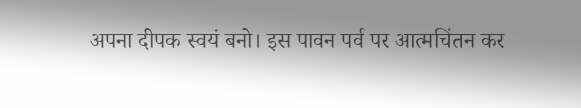अपना दीपक स्वयं बनो। इस पावन पर्व पर आत्मचिंतन कर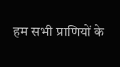हम सभी प्राणियों के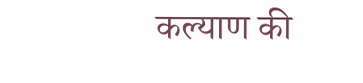कल्याण की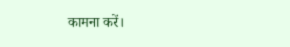कामना करें।